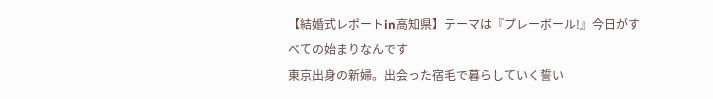【結婚式レポートin高知県】テーマは『プレーボール!』今日がすべての始まりなんです
東京出身の新婦。出会った宿毛で暮らしていく誓い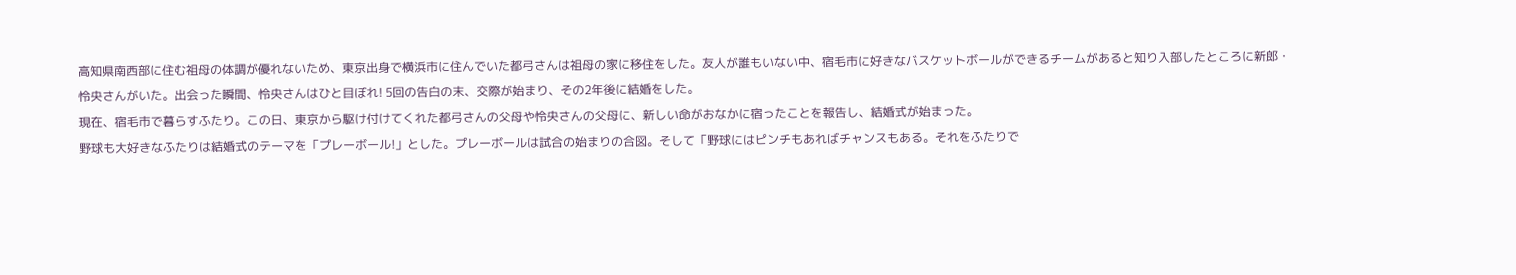高知県南西部に住む祖母の体調が優れないため、東京出身で横浜市に住んでいた都弓さんは祖母の家に移住をした。友人が誰もいない中、宿毛市に好きなバスケットボールができるチームがあると知り入部したところに新郎・怜央さんがいた。出会った瞬間、怜央さんはひと目ぼれ! 5回の告白の末、交際が始まり、その2年後に結婚をした。
現在、宿毛市で暮らすふたり。この日、東京から駆け付けてくれた都弓さんの父母や怜央さんの父母に、新しい命がおなかに宿ったことを報告し、結婚式が始まった。
野球も大好きなふたりは結婚式のテーマを「プレーボール!」とした。プレーボールは試合の始まりの合図。そして「野球にはピンチもあればチャンスもある。それをふたりで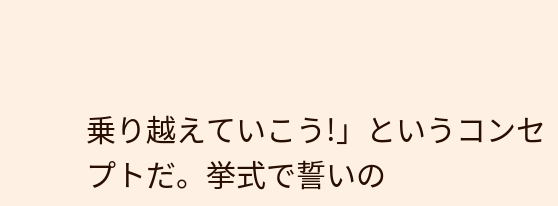乗り越えていこう!」というコンセプトだ。挙式で誓いの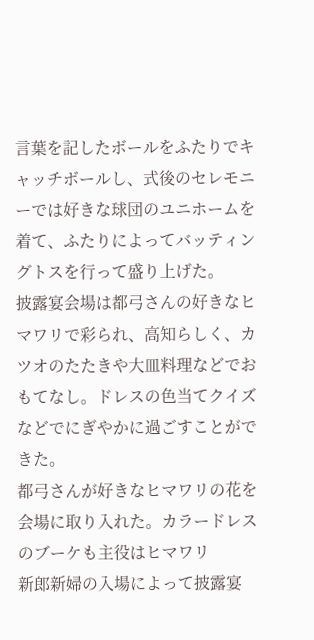言葉を記したボールをふたりでキャッチボールし、式後のセレモニーでは好きな球団のユニホームを着て、ふたりによってバッティングトスを行って盛り上げた。
披露宴会場は都弓さんの好きなヒマワリで彩られ、高知らしく、カツオのたたきや大皿料理などでおもてなし。ドレスの色当てクイズなどでにぎやかに過ごすことができた。
都弓さんが好きなヒマワリの花を会場に取り入れた。カラードレスのブーケも主役はヒマワリ
新郎新婦の入場によって披露宴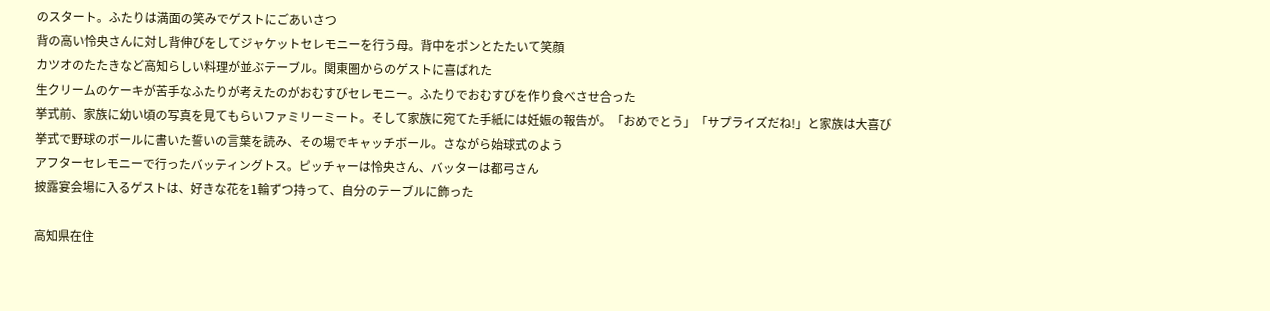のスタート。ふたりは満面の笑みでゲストにごあいさつ
背の高い怜央さんに対し背伸びをしてジャケットセレモニーを行う母。背中をポンとたたいて笑顔
カツオのたたきなど高知らしい料理が並ぶテーブル。関東圏からのゲストに喜ばれた
生クリームのケーキが苦手なふたりが考えたのがおむすびセレモニー。ふたりでおむすびを作り食べさせ合った
挙式前、家族に幼い頃の写真を見てもらいファミリーミート。そして家族に宛てた手紙には妊娠の報告が。「おめでとう」「サプライズだね!」と家族は大喜び
挙式で野球のボールに書いた誓いの言葉を読み、その場でキャッチボール。さながら始球式のよう
アフターセレモニーで行ったバッティングトス。ピッチャーは怜央さん、バッターは都弓さん
披露宴会場に入るゲストは、好きな花を1輪ずつ持って、自分のテーブルに飾った

高知県在住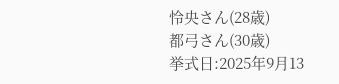怜央さん(28歳)
都弓さん(30歳)
挙式日:2025年9月13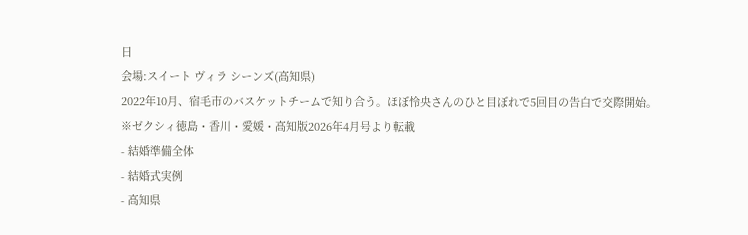日
会場:スイート ヴィラ シーンズ(高知県)
2022年10月、宿毛市のバスケットチームで知り合う。ほぼ怜央さんのひと目ぼれで5回目の告白で交際開始。
※ゼクシィ徳島・香川・愛媛・高知版2026年4月号より転載
- 結婚準備全体
- 結婚式実例
- 高知県